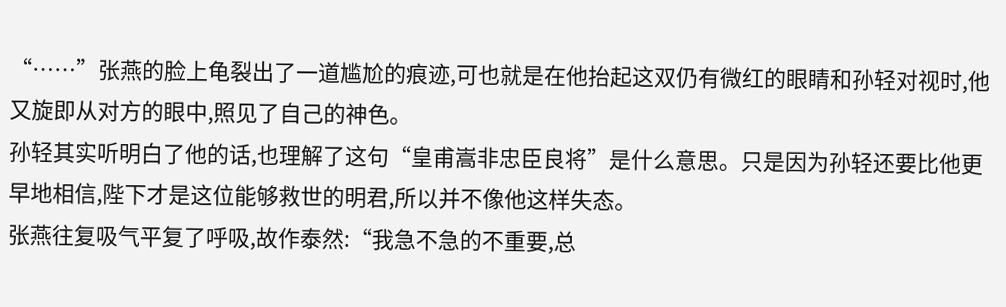“……”张燕的脸上龟裂出了一道尴尬的痕迹,可也就是在他抬起这双仍有微红的眼睛和孙轻对视时,他又旋即从对方的眼中,照见了自己的神色。
孙轻其实听明白了他的话,也理解了这句“皇甫嵩非忠臣良将”是什么意思。只是因为孙轻还要比他更早地相信,陛下才是这位能够救世的明君,所以并不像他这样失态。
张燕往复吸气平复了呼吸,故作泰然:“我急不急的不重要,总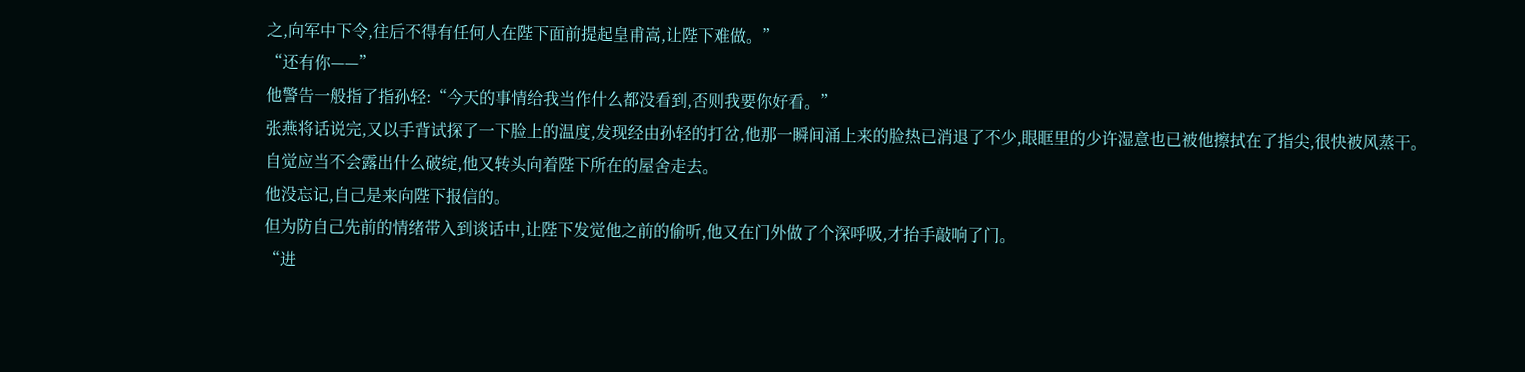之,向军中下令,往后不得有任何人在陛下面前提起皇甫嵩,让陛下难做。”
“还有你——”
他警告一般指了指孙轻:“今天的事情给我当作什么都没看到,否则我要你好看。”
张燕将话说完,又以手背试探了一下脸上的温度,发现经由孙轻的打岔,他那一瞬间涌上来的脸热已消退了不少,眼眶里的少许湿意也已被他擦拭在了指尖,很快被风蒸干。
自觉应当不会露出什么破绽,他又转头向着陛下所在的屋舍走去。
他没忘记,自己是来向陛下报信的。
但为防自己先前的情绪带入到谈话中,让陛下发觉他之前的偷听,他又在门外做了个深呼吸,才抬手敲响了门。
“进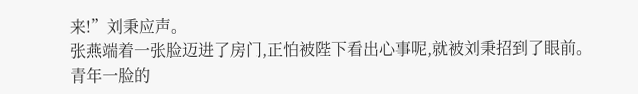来!”刘秉应声。
张燕端着一张脸迈进了房门,正怕被陛下看出心事呢,就被刘秉招到了眼前。
青年一脸的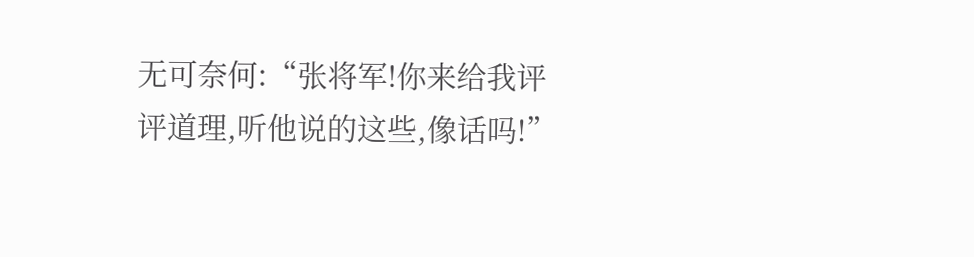无可奈何:“张将军!你来给我评评道理,听他说的这些,像话吗!”